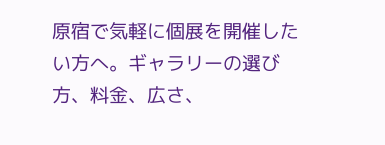原宿で気軽に個展を開催したい方へ。ギャラリーの選び方、料金、広さ、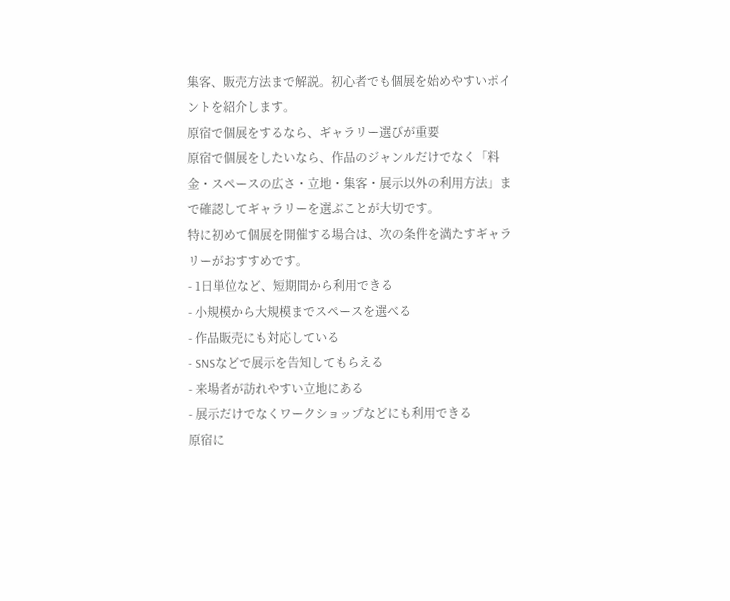集客、販売方法まで解説。初心者でも個展を始めやすいポイントを紹介します。
原宿で個展をするなら、ギャラリー選びが重要
原宿で個展をしたいなら、作品のジャンルだけでなく「料金・スペースの広さ・立地・集客・展示以外の利用方法」まで確認してギャラリーを選ぶことが大切です。
特に初めて個展を開催する場合は、次の条件を満たすギャラリーがおすすめです。
- 1日単位など、短期間から利用できる
- 小規模から大規模までスペースを選べる
- 作品販売にも対応している
- SNSなどで展示を告知してもらえる
- 来場者が訪れやすい立地にある
- 展示だけでなくワークショップなどにも利用できる
原宿に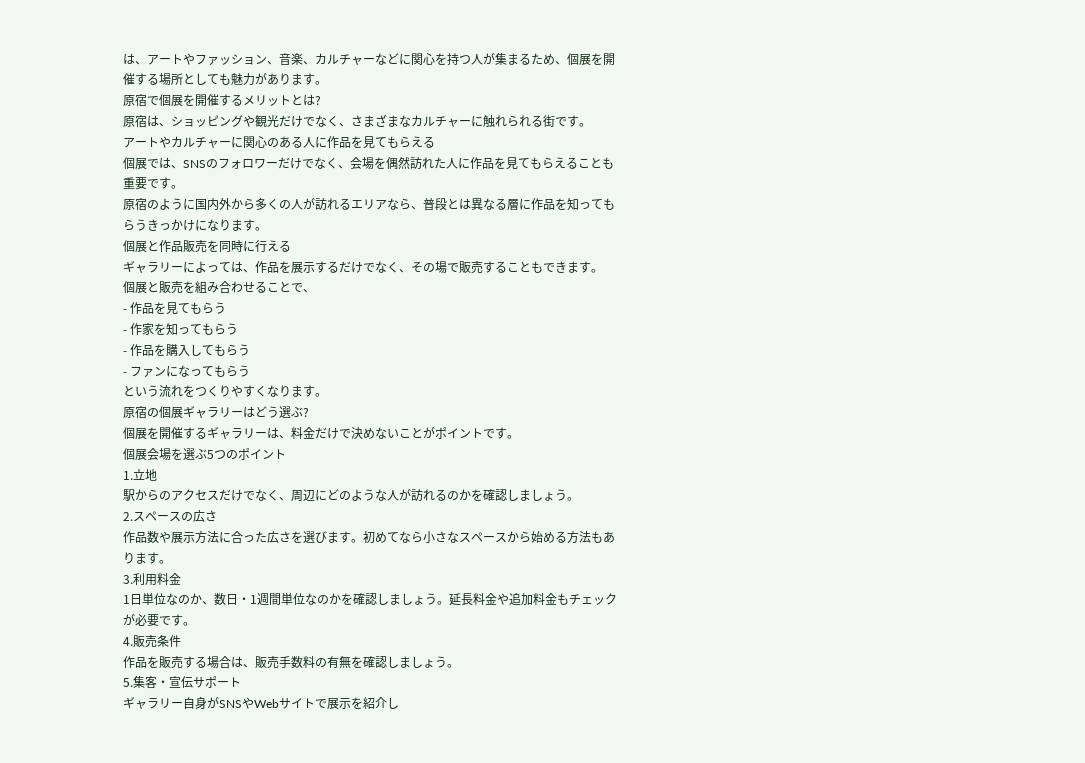は、アートやファッション、音楽、カルチャーなどに関心を持つ人が集まるため、個展を開催する場所としても魅力があります。
原宿で個展を開催するメリットとは?
原宿は、ショッピングや観光だけでなく、さまざまなカルチャーに触れられる街です。
アートやカルチャーに関心のある人に作品を見てもらえる
個展では、SNSのフォロワーだけでなく、会場を偶然訪れた人に作品を見てもらえることも重要です。
原宿のように国内外から多くの人が訪れるエリアなら、普段とは異なる層に作品を知ってもらうきっかけになります。
個展と作品販売を同時に行える
ギャラリーによっては、作品を展示するだけでなく、その場で販売することもできます。
個展と販売を組み合わせることで、
- 作品を見てもらう
- 作家を知ってもらう
- 作品を購入してもらう
- ファンになってもらう
という流れをつくりやすくなります。
原宿の個展ギャラリーはどう選ぶ?
個展を開催するギャラリーは、料金だけで決めないことがポイントです。
個展会場を選ぶ5つのポイント
1.立地
駅からのアクセスだけでなく、周辺にどのような人が訪れるのかを確認しましょう。
2.スペースの広さ
作品数や展示方法に合った広さを選びます。初めてなら小さなスペースから始める方法もあります。
3.利用料金
1日単位なのか、数日・1週間単位なのかを確認しましょう。延長料金や追加料金もチェックが必要です。
4.販売条件
作品を販売する場合は、販売手数料の有無を確認しましょう。
5.集客・宣伝サポート
ギャラリー自身がSNSやWebサイトで展示を紹介し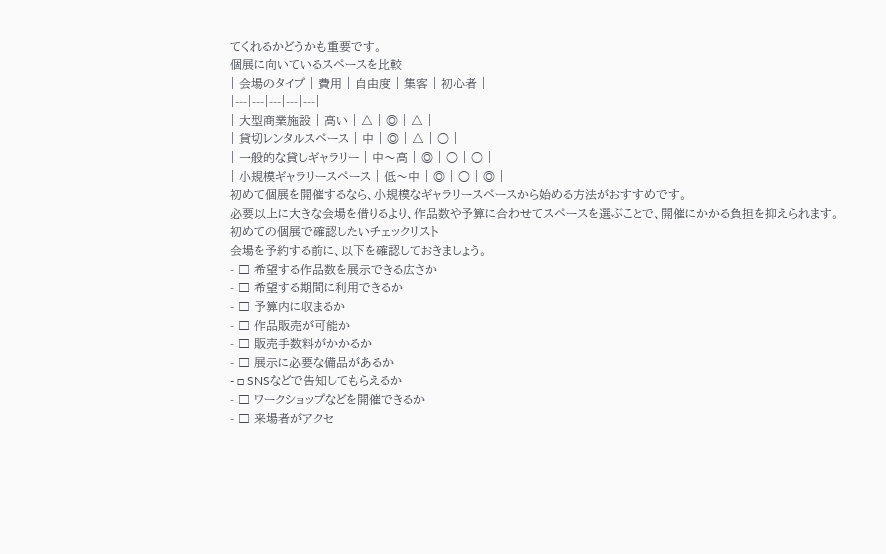てくれるかどうかも重要です。
個展に向いているスペースを比較
| 会場のタイプ | 費用 | 自由度 | 集客 | 初心者 |
|---|---|---|---|---|
| 大型商業施設 | 高い | △ | ◎ | △ |
| 貸切レンタルスペース | 中 | ◎ | △ | ○ |
| 一般的な貸しギャラリー | 中〜高 | ◎ | ○ | ○ |
| 小規模ギャラリースペース | 低〜中 | ◎ | ○ | ◎ |
初めて個展を開催するなら、小規模なギャラリースペースから始める方法がおすすめです。
必要以上に大きな会場を借りるより、作品数や予算に合わせてスペースを選ぶことで、開催にかかる負担を抑えられます。
初めての個展で確認したいチェックリスト
会場を予約する前に、以下を確認しておきましょう。
- □ 希望する作品数を展示できる広さか
- □ 希望する期間に利用できるか
- □ 予算内に収まるか
- □ 作品販売が可能か
- □ 販売手数料がかかるか
- □ 展示に必要な備品があるか
- □ SNSなどで告知してもらえるか
- □ ワークショップなどを開催できるか
- □ 来場者がアクセ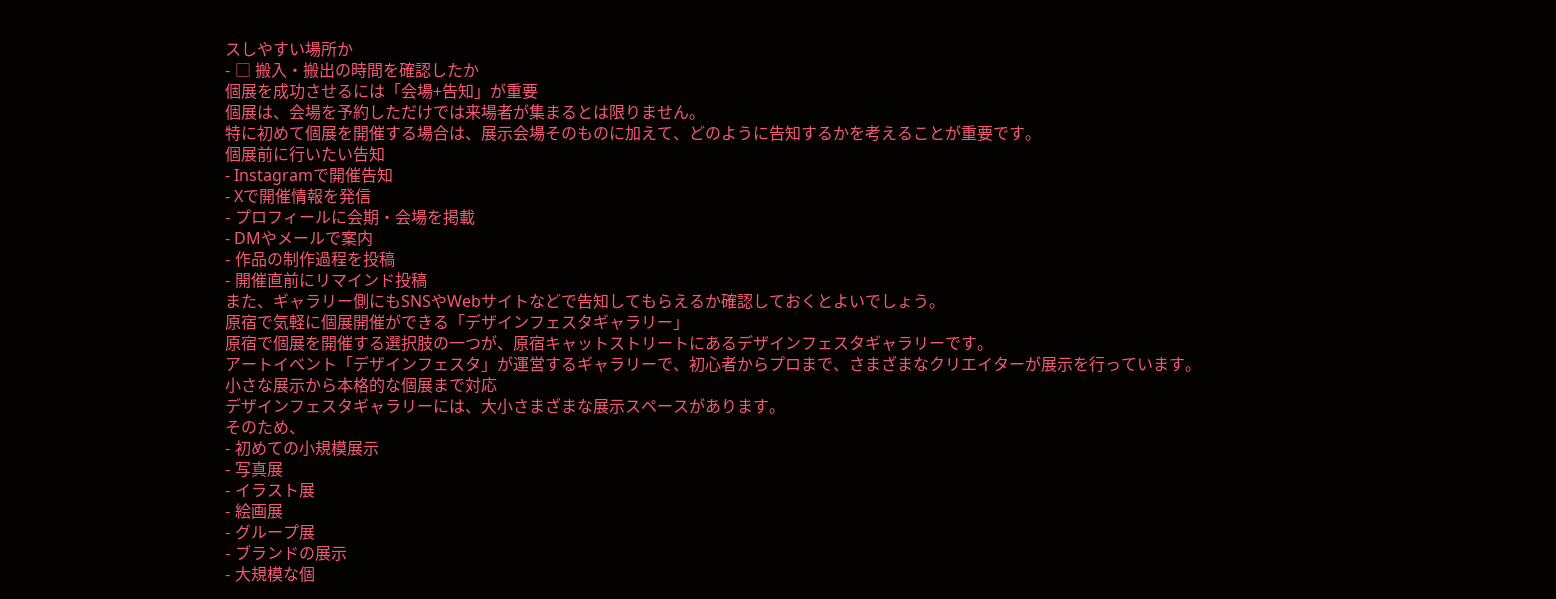スしやすい場所か
- □ 搬入・搬出の時間を確認したか
個展を成功させるには「会場+告知」が重要
個展は、会場を予約しただけでは来場者が集まるとは限りません。
特に初めて個展を開催する場合は、展示会場そのものに加えて、どのように告知するかを考えることが重要です。
個展前に行いたい告知
- Instagramで開催告知
- Xで開催情報を発信
- プロフィールに会期・会場を掲載
- DMやメールで案内
- 作品の制作過程を投稿
- 開催直前にリマインド投稿
また、ギャラリー側にもSNSやWebサイトなどで告知してもらえるか確認しておくとよいでしょう。
原宿で気軽に個展開催ができる「デザインフェスタギャラリー」
原宿で個展を開催する選択肢の一つが、原宿キャットストリートにあるデザインフェスタギャラリーです。
アートイベント「デザインフェスタ」が運営するギャラリーで、初心者からプロまで、さまざまなクリエイターが展示を行っています。
小さな展示から本格的な個展まで対応
デザインフェスタギャラリーには、大小さまざまな展示スペースがあります。
そのため、
- 初めての小規模展示
- 写真展
- イラスト展
- 絵画展
- グループ展
- ブランドの展示
- 大規模な個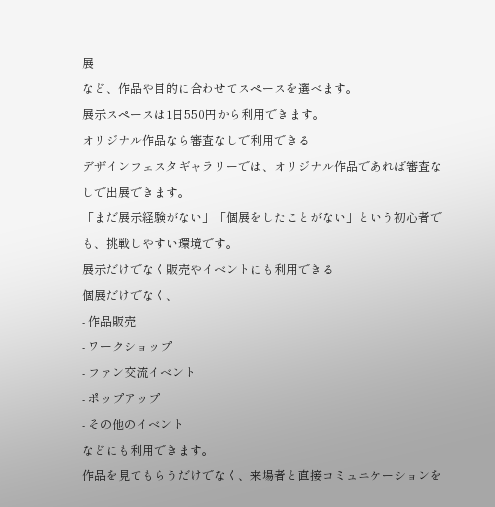展
など、作品や目的に合わせてスペースを選べます。
展示スペースは1日550円から利用できます。
オリジナル作品なら審査なしで利用できる
デザインフェスタギャラリーでは、オリジナル作品であれば審査なしで出展できます。
「まだ展示経験がない」「個展をしたことがない」という初心者でも、挑戦しやすい環境です。
展示だけでなく販売やイベントにも利用できる
個展だけでなく、
- 作品販売
- ワークショップ
- ファン交流イベント
- ポップアップ
- その他のイベント
などにも利用できます。
作品を見てもらうだけでなく、来場者と直接コミュニケーションを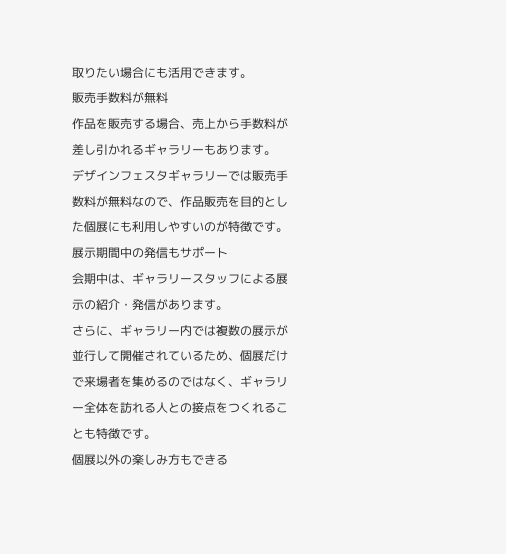取りたい場合にも活用できます。
販売手数料が無料
作品を販売する場合、売上から手数料が差し引かれるギャラリーもあります。
デザインフェスタギャラリーでは販売手数料が無料なので、作品販売を目的とした個展にも利用しやすいのが特徴です。
展示期間中の発信もサポート
会期中は、ギャラリースタッフによる展示の紹介・発信があります。
さらに、ギャラリー内では複数の展示が並行して開催されているため、個展だけで来場者を集めるのではなく、ギャラリー全体を訪れる人との接点をつくれることも特徴です。
個展以外の楽しみ方もできる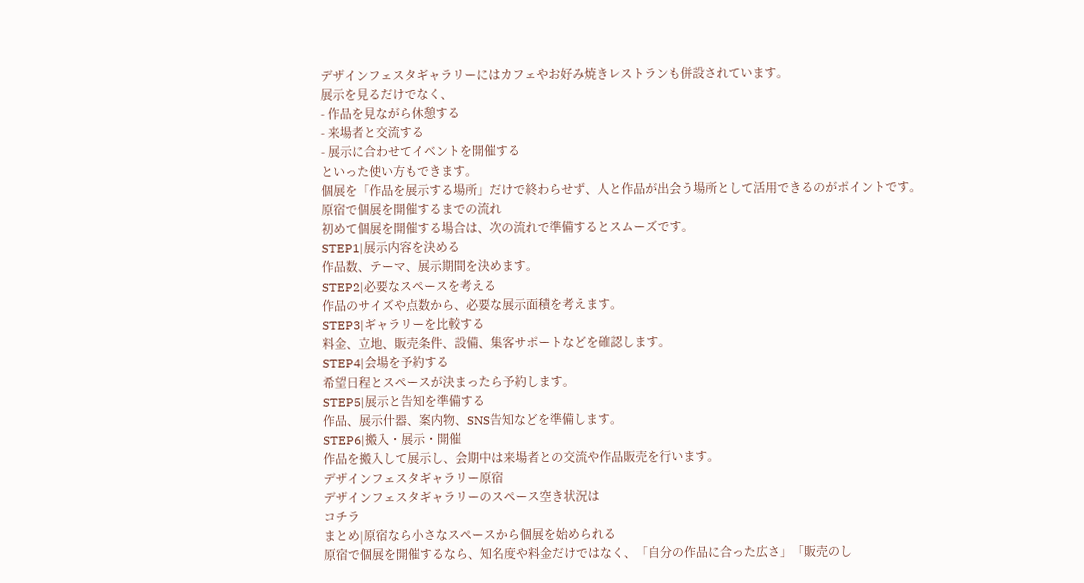デザインフェスタギャラリーにはカフェやお好み焼きレストランも併設されています。
展示を見るだけでなく、
- 作品を見ながら休憩する
- 来場者と交流する
- 展示に合わせてイベントを開催する
といった使い方もできます。
個展を「作品を展示する場所」だけで終わらせず、人と作品が出会う場所として活用できるのがポイントです。
原宿で個展を開催するまでの流れ
初めて個展を開催する場合は、次の流れで準備するとスムーズです。
STEP1|展示内容を決める
作品数、テーマ、展示期間を決めます。
STEP2|必要なスペースを考える
作品のサイズや点数から、必要な展示面積を考えます。
STEP3|ギャラリーを比較する
料金、立地、販売条件、設備、集客サポートなどを確認します。
STEP4|会場を予約する
希望日程とスペースが決まったら予約します。
STEP5|展示と告知を準備する
作品、展示什器、案内物、SNS告知などを準備します。
STEP6|搬入・展示・開催
作品を搬入して展示し、会期中は来場者との交流や作品販売を行います。
デザインフェスタギャラリー原宿
デザインフェスタギャラリーのスペース空き状況は
コチラ
まとめ|原宿なら小さなスペースから個展を始められる
原宿で個展を開催するなら、知名度や料金だけではなく、「自分の作品に合った広さ」「販売のし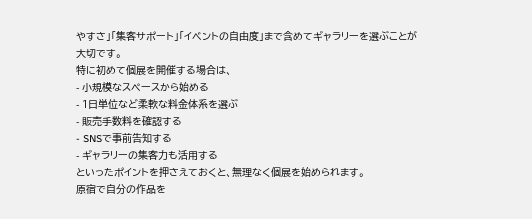やすさ」「集客サポート」「イベントの自由度」まで含めてギャラリーを選ぶことが大切です。
特に初めて個展を開催する場合は、
- 小規模なスペースから始める
- 1日単位など柔軟な料金体系を選ぶ
- 販売手数料を確認する
- SNSで事前告知する
- ギャラリーの集客力も活用する
といったポイントを押さえておくと、無理なく個展を始められます。
原宿で自分の作品を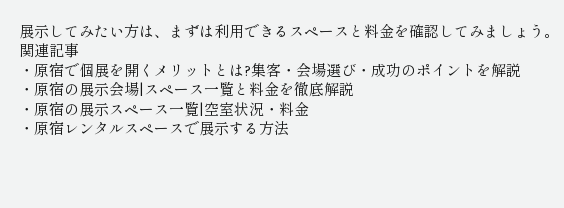展示してみたい方は、まずは利用できるスペースと料金を確認してみましょう。
関連記事
・原宿で個展を開くメリットとは?集客・会場選び・成功のポイントを解説
・原宿の展示会場|スペース一覧と料金を徹底解説
・原宿の展示スペース一覧|空室状況・料金
・原宿レンタルスペースで展示する方法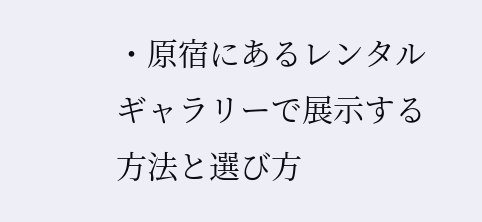・原宿にあるレンタルギャラリーで展示する方法と選び方